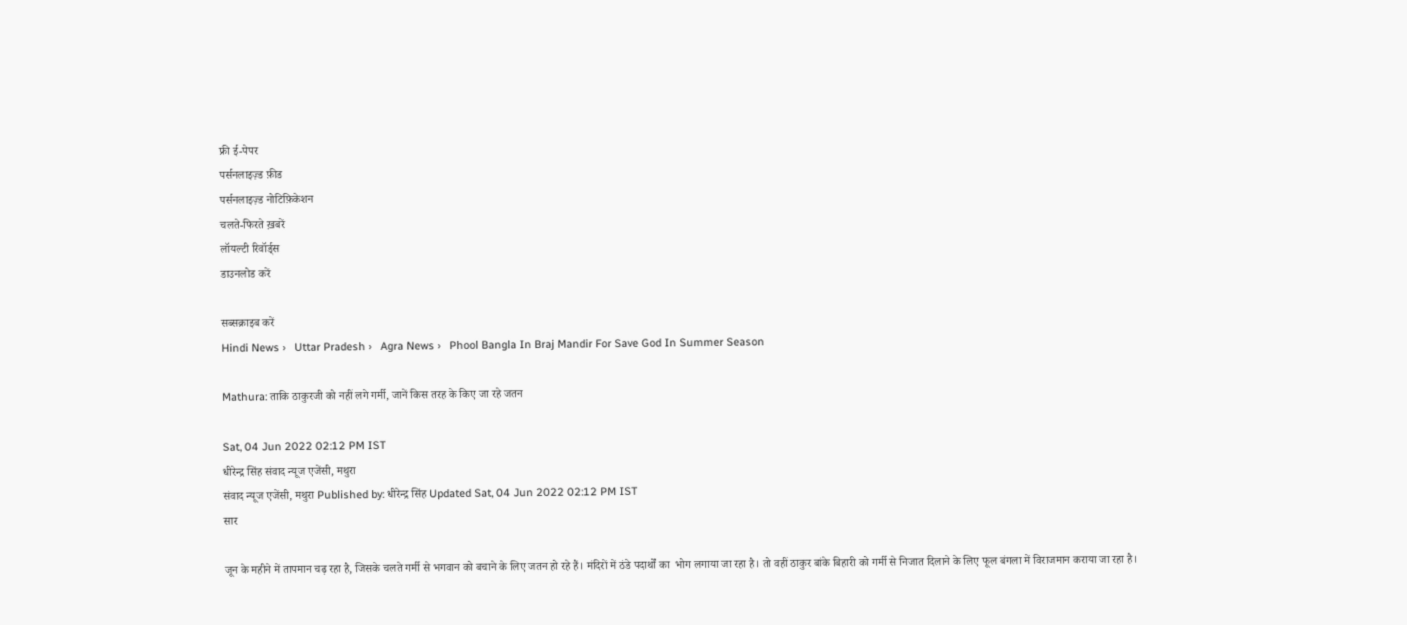फ्री ई-पेपर
पर्सनलाइज़्ड फ़ीड
पर्सनलाइज़्ड नोटिफ़िकेशन
चलते-फिरते ख़बरें
लॉयल्टी रिवॉर्ड्स
डाउनलोड करें

सब्सक्राइब करें
Hindi News ›   Uttar Pradesh ›   Agra News ›   Phool Bangla In Braj Mandir For Save God In Summer Season

Mathura: ताकि ठाकुरजी को नहीं लगे गर्मी, जानें किस तरह के किए जा रहे जतन

Sat, 04 Jun 2022 02:12 PM IST
धीरेन्द्र सिंह संवाद न्यूज एजेंसी, मथुरा
संवाद न्यूज एजेंसी, मथुरा Published by: धीरेन्द्र सिंह Updated Sat, 04 Jun 2022 02:12 PM IST
सार

जून के महीने में तापमान चढ़ रहा है, जिसके चलते गर्मी से भगवान को बचाने के लिए जतन हो रहे हैं। मंदिरों में ठंडे पदार्थों का  भोग लगाया जा रहा है। तो वहीं ठाकुर बांके बिहारी को गर्मी से निजात दिलाने के लिए फूल बंगला में विराजमान कराया जा रहा है।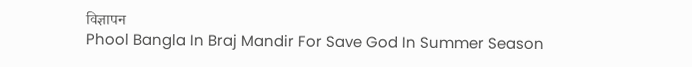विज्ञापन
Phool Bangla In Braj Mandir For Save God In Summer Season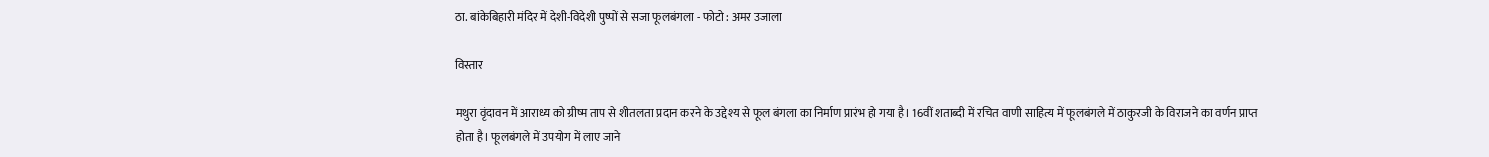ठा. बांकेबिहारी मंदिर में देशी-विदेशी पुष्पों से सजा फूलबंगला - फोटो : अमर उजाला

विस्तार

मथुरा वृंदावन में आराध्य को ग्रीष्म ताप से शीतलता प्रदान करने के उद्देश्य से फूल बंगला का निर्माण प्रारंभ हो गया है। 16वीं शताब्दी में रचित वाणी साहित्य में फूलबंगले में ठाकुरजी के विराजने का वर्णन प्राप्त होता है। फूलबंगले में उपयोग में लाए जाने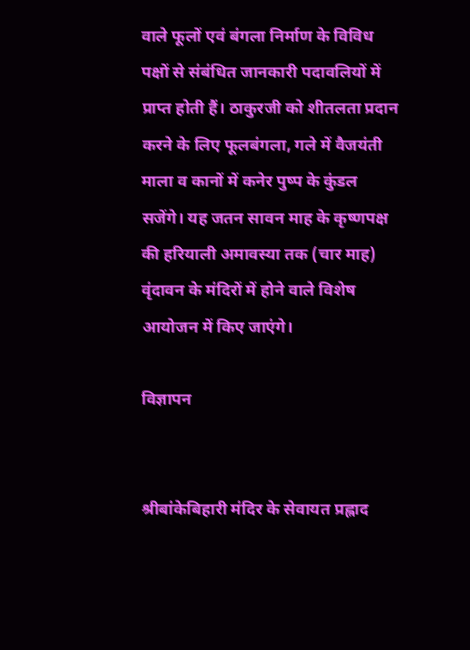वाले फूलों एवं बंगला निर्माण के विविध पक्षों से संबंधित जानकारी पदावलियों में प्राप्त होती हैं। ठाकुरजी को शीतलता प्रदान करने के लिए फूलबंगला, गले में वैजयंती माला व कानों में कनेर पुष्प के कुंडल सजेंगे। यह जतन सावन माह के कृष्णपक्ष की हरियाली अमावस्या तक (चार माह) वृंदावन के मंदिरों में होने वाले विशेष आयोजन में किए जाएंगे।

विज्ञापन


श्रीबांकेबिहारी मंदिर के सेवायत प्रह्लाद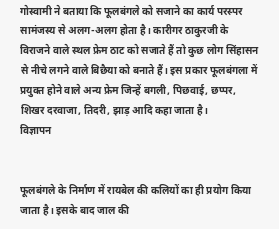गोस्वामी ने बताया कि फूलबंगले को सजाने का कार्य परस्पर सामंजस्य से अलग-अलग होता है। कारीगर ठाकुरजी के विराजने वाले स्थल फ्रेम ठाट को सजाते हैं तो कुछ लोग सिंहासन से नीचे लगने वाले बिछैया को बनाते हैं। इस प्रकार फूलबंगला में प्रयुक्त होने वाले अन्य फ्रेम जिन्हें बगली, पिछवाई, छप्पर, शिखर दरवाजा, तिदरी, झाड़ आदि कहा जाता है।
विज्ञापन


फूलबंगले के निर्माण में रायबेल की कलियों का ही प्रयोग किया जाता है। इसके बाद जाल की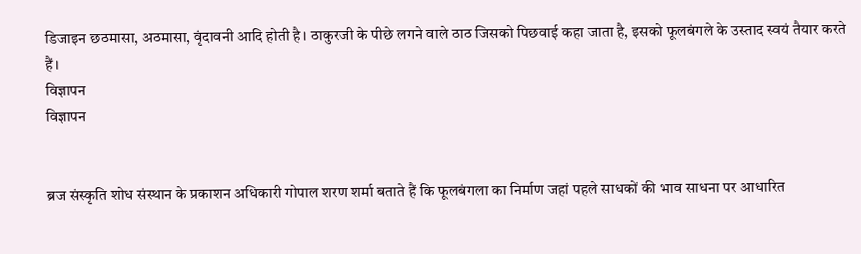डिजाइन छठमासा, अठमासा, वृंदावनी आदि होती है। ठाकुरजी के पीछे लगने वाले ठाठ जिसको पिछवाई कहा जाता है, इसको फूलबंगले के उस्ताद स्वयं तैयार करते हैं।
विज्ञापन
विज्ञापन


ब्रज संस्कृति शोध संस्थान के प्रकाशन अधिकारी गोपाल शरण शर्मा बताते हैं कि फूलबंगला का निर्माण जहां पहले साधकों की भाव साधना पर आधारित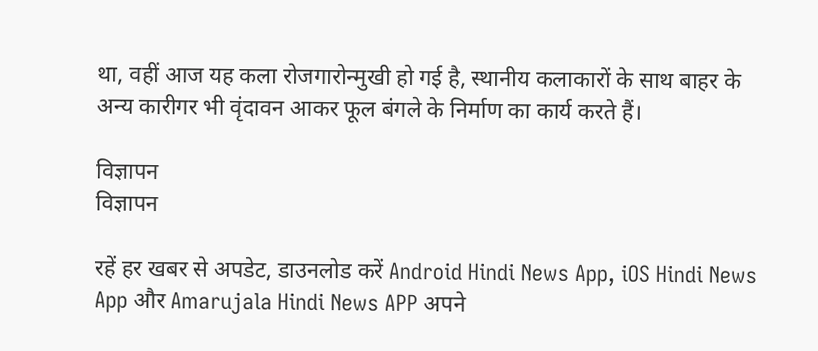था, वहीं आज यह कला रोजगारोन्मुखी हो गई है, स्थानीय कलाकारों के साथ बाहर के अन्य कारीगर भी वृंदावन आकर फूल बंगले के निर्माण का कार्य करते हैं।

विज्ञापन
विज्ञापन

रहें हर खबर से अपडेट, डाउनलोड करें Android Hindi News App, iOS Hindi News App और Amarujala Hindi News APP अपने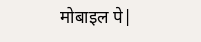मोबाइल पे|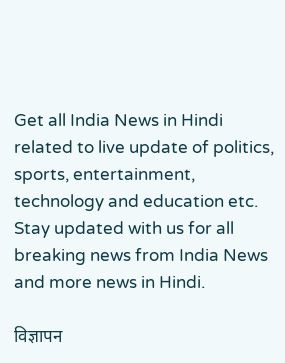Get all India News in Hindi related to live update of politics, sports, entertainment, technology and education etc. Stay updated with us for all breaking news from India News and more news in Hindi.

विज्ञापन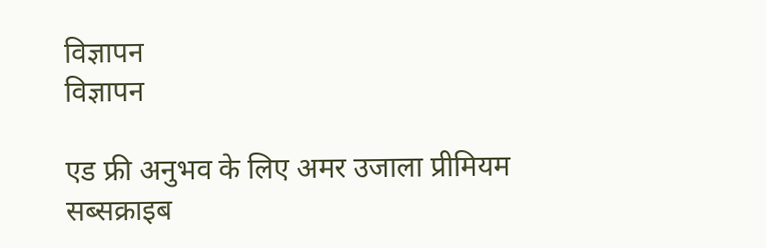विज्ञापन
विज्ञापन

एड फ्री अनुभव के लिए अमर उजाला प्रीमियम सब्सक्राइब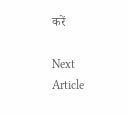करें

Next Article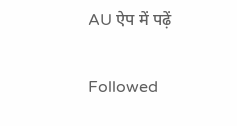AU ऐप में पढ़ें

Followed